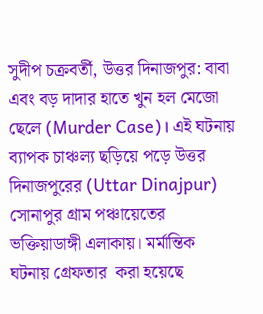সুদীপ চক্রবর্তী, উত্তর দিনাজপুর: বাবা এবং বড় দাদার হাতে খুন হল মেজো ছেলে (Murder Case)। এই ঘটনায় ব্যাপক চাঞ্চল্য ছড়িয়ে পড়ে উত্তর দিনাজপুরের (Uttar Dinajpur) সোনাপুর গ্রাম পঞ্চায়েতের ভক্তিয়াডাঙ্গী এলাকায়। মর্মান্তিক ঘটনায় গ্রেফতার  করা হয়েছে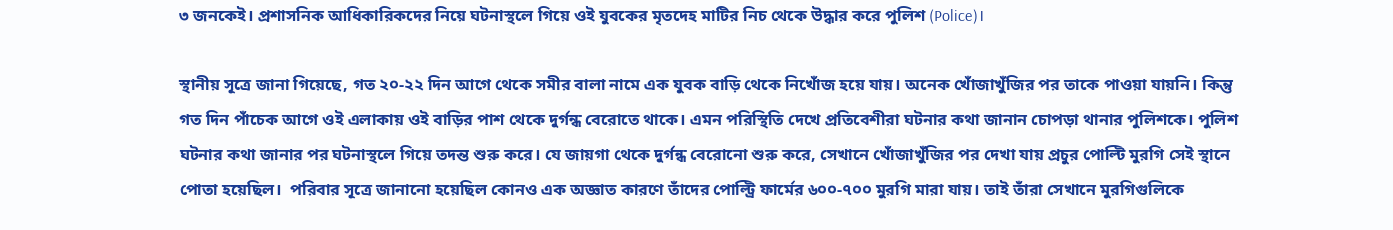৩ জনকেই। প্রশাসনিক আধিকারিকদের নিয়ে ঘটনাস্থলে গিয়ে ওই যুবকের মৃতদেহ মাটির নিচ থেকে উদ্ধার করে পুলিশ (Police)।

স্থানীয় সূত্রে জানা গিয়েছে, গত ২০-২২ দিন আগে থেকে সমীর বালা নামে এক যুবক বাড়ি থেকে নিখোঁজ হয়ে যায়। অনেক খোঁজাখুঁজির পর তাকে পাওয়া যায়নি। কিন্তু গত দিন পাঁচেক আগে ওই এলাকায় ওই বাড়ির পাশ থেকে দুর্গন্ধ বেরোতে থাকে। এমন পরিস্থিতি দেখে প্রতিবেশীরা ঘটনার কথা জানান চোপড়া থানার পুলিশকে। পুলিশ ঘটনার কথা জানার পর ঘটনাস্থলে গিয়ে তদন্ত শুরু করে। যে জায়গা থেকে দুর্গন্ধ বেরোনো শুরু করে, সেখানে খোঁজাখুঁজির পর দেখা যায় প্রচুর পোল্টি মুরগি সেই স্থানে পোতা হয়েছিল।  পরিবার সূত্রে জানানো হয়েছিল কোনও এক অজ্ঞাত কারণে তাঁদের পোল্ট্রি ফার্মের ৬০০-৭০০ মুরগি মারা যায়। তাই তাঁরা সেখানে মুরগিগুলিকে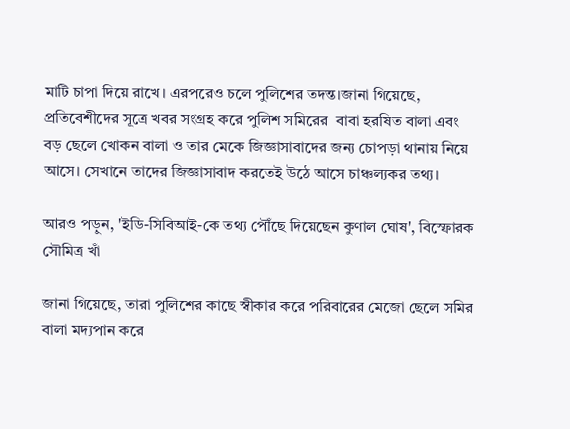মাটি চাপা দিয়ে রাখে। এরপরেও চলে পুলিশের তদন্ত।জানা গিয়েছে, প্রতিবেশীদের সূত্রে খবর সংগ্রহ করে পুলিশ সমিরের  বাবা হরষিত বালা এবং বড় ছেলে খোকন বালা ও তার মেকে জিজ্ঞাসাবাদের জন্য চোপড়া থানায় নিয়ে আসে। সেখানে তাদের জিজ্ঞাসাবাদ করতেই উঠে আসে চাঞ্চল্যকর তথ্য।

আরও পড়ুন, 'ইডি-সিবিআই-কে তথ্য পৌঁছে দিয়েছেন কুণাল ঘোষ', বিস্ফোরক সৌমিত্র খাঁ

জানা গিয়েছে, তারা পুলিশের কাছে স্বীকার করে পরিবারের মেজো ছেলে সমির বালা মদ্যপান করে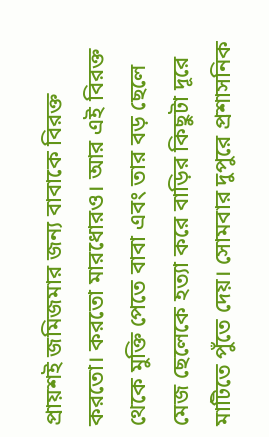প্রায়শই জমিজমার জন্য বাবাকে বিরক্ত করতো। করতো মারধোরও। আর এই বিরক্ত থেকে মুক্তি পেতে বাবা এবং তার বড় ছেলে মেজ ছেলেকে হত্যা করে বাড়ির কিছুটা দূরে মাটিতে পুঁতে দেয়। সোমবার দুপুরে প্রশাসনিক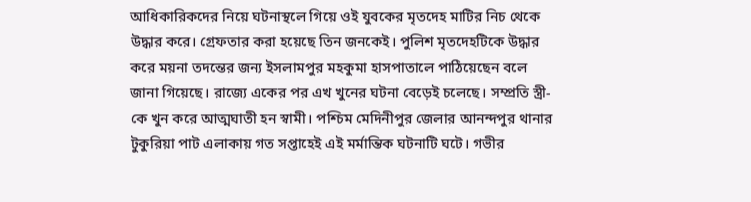আধিকারিকদের নিয়ে ঘটনাস্থলে গিয়ে ওই যুবকের মৃতদেহ মাটির নিচ থেকে উদ্ধার করে। গ্রেফতার করা হয়েছে তিন জনকেই। পুলিশ মৃতদেহটিকে উদ্ধার করে ময়না তদন্তের জন্য ইসলামপুর মহকুমা হাসপাতালে পাঠিয়েছেন বলে জানা গিয়েছে। রাজ্যে একের পর এখ খুনের ঘটনা বেড়েই চলেছে। সম্প্রতি স্ত্রী-কে খুন করে আত্মঘাতী হন স্বামী। পশ্চিম মেদিনীপুর জেলার আনন্দপুর থানার টুকুরিয়া পাট এলাকায় গত সপ্তাহেই এই মর্মান্তিক ঘটনাটি ঘটে। গভীর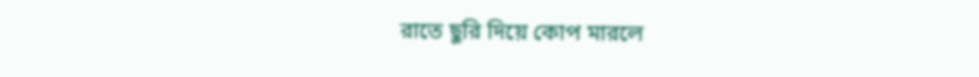রাতে ছুরি দিয়ে কোপ মারলে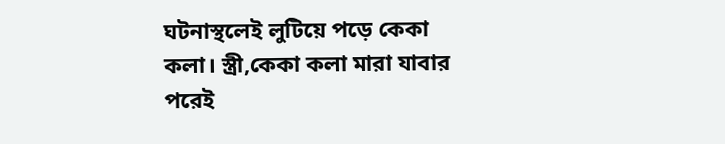ঘটনাস্থলেই লুটিয়ে পড়ে কেকা কলা। স্ত্রী,কেকা কলা মারা যাবার পরেই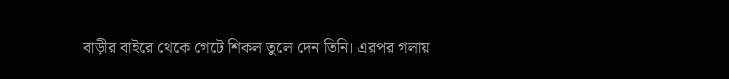বাড়ীর বাইরে থেকে গেটে শিকল তুলে দেন তিনি। এরপর গলায়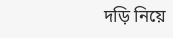দড়ি নিয়ে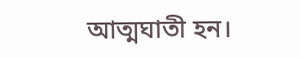আত্মঘাতী হন।